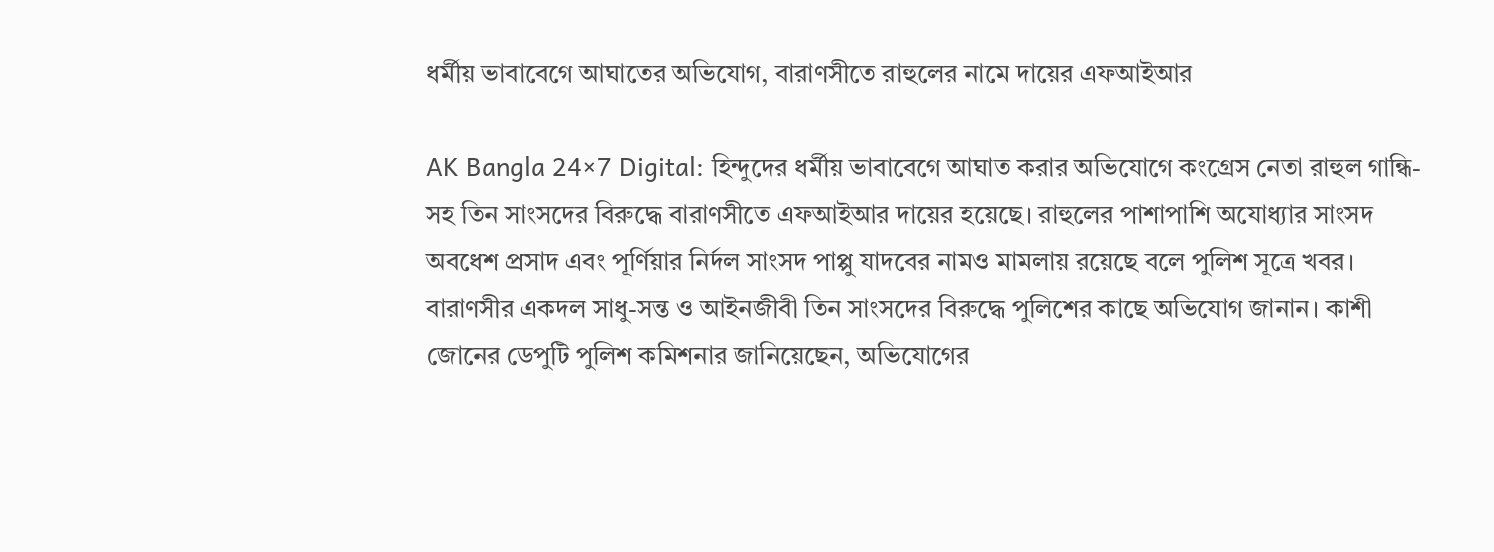ধর্মীয় ভাবাবেগে আঘাতের অভিযোগ, বারাণসীতে রাহুলের নামে দায়ের এফআইআর

AK Bangla 24×7 Digital: হিন্দুদের ধর্মীয় ভাবাবেগে আঘাত করার অভিযোগে কংগ্রেস নেতা রাহুল গান্ধি-সহ তিন সাংসদের বিরুদ্ধে বারাণসীতে এফআইআর দায়ের হয়েছে। রাহুলের পাশাপাশি অযোধ্যার সাংসদ অবধেশ প্রসাদ এবং পূর্ণিয়ার নির্দল সাংসদ পাপ্পু যাদবের নামও মামলায় রয়েছে বলে পুলিশ সূত্রে খবর।
বারাণসীর একদল সাধু-সন্ত ও আইনজীবী তিন সাংসদের বিরুদ্ধে পুলিশের কাছে অভিযোগ জানান। কাশী জোনের ডেপুটি পুলিশ কমিশনার জানিয়েছেন, অভিযোগের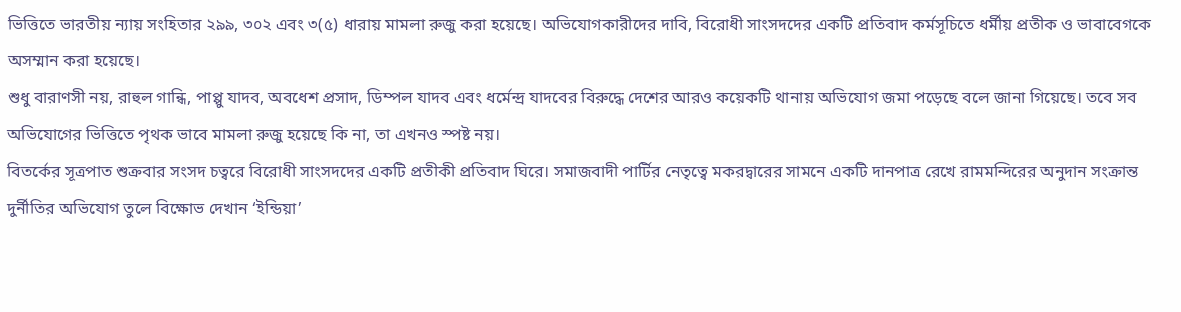ভিত্তিতে ভারতীয় ন্যায় সংহিতার ২৯৯, ৩০২ এবং ৩(৫) ধারায় মামলা রুজু করা হয়েছে। অভিযোগকারীদের দাবি, বিরোধী সাংসদদের একটি প্রতিবাদ কর্মসূচিতে ধর্মীয় প্রতীক ও ভাবাবেগকে অসম্মান করা হয়েছে।
শুধু বারাণসী নয়, রাহুল গান্ধি, পাপ্পু যাদব, অবধেশ প্রসাদ, ডিম্পল যাদব এবং ধর্মেন্দ্র যাদবের বিরুদ্ধে দেশের আরও কয়েকটি থানায় অভিযোগ জমা পড়েছে বলে জানা গিয়েছে। তবে সব অভিযোগের ভিত্তিতে পৃথক ভাবে মামলা রুজু হয়েছে কি না, তা এখনও স্পষ্ট নয়।
বিতর্কের সূত্রপাত শুক্রবার সংসদ চত্বরে বিরোধী সাংসদদের একটি প্রতীকী প্রতিবাদ ঘিরে। সমাজবাদী পার্টির নেতৃত্বে মকরদ্বারের সামনে একটি দানপাত্র রেখে রামমন্দিরের অনুদান সংক্রান্ত দুর্নীতির অভিযোগ তুলে বিক্ষোভ দেখান ‘ইন্ডিয়া’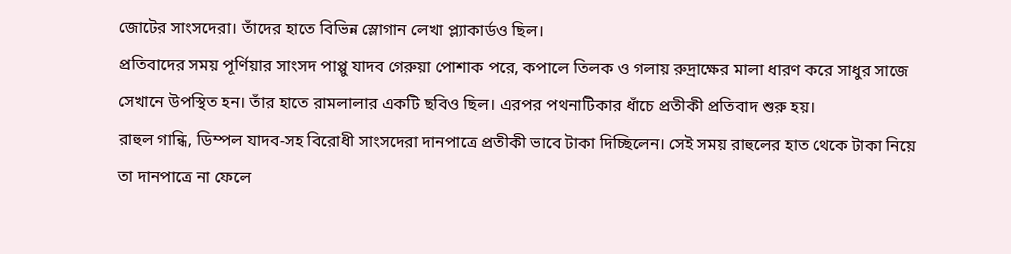জোটের সাংসদেরা। তাঁদের হাতে বিভিন্ন স্লোগান লেখা প্ল্যাকার্ডও ছিল।
প্রতিবাদের সময় পূর্ণিয়ার সাংসদ পাপ্পু যাদব গেরুয়া পোশাক পরে, কপালে তিলক ও গলায় রুদ্রাক্ষের মালা ধারণ করে সাধুর সাজে সেখানে উপস্থিত হন। তাঁর হাতে রামলালার একটি ছবিও ছিল। এরপর পথনাটিকার ধাঁচে প্রতীকী প্রতিবাদ শুরু হয়।
রাহুল গান্ধি, ডিম্পল যাদব-সহ বিরোধী সাংসদেরা দানপাত্রে প্রতীকী ভাবে টাকা দিচ্ছিলেন। সেই সময় রাহুলের হাত থেকে টাকা নিয়ে তা দানপাত্রে না ফেলে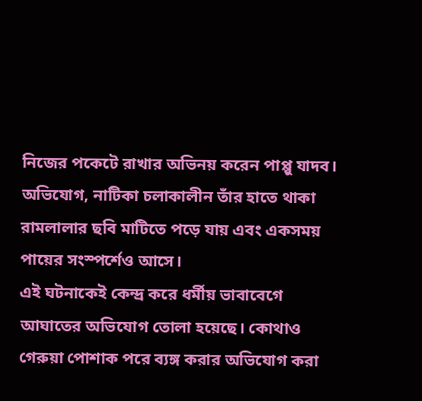নিজের পকেটে রাখার অভিনয় করেন পাপ্পু যাদব। অভিযোগ, নাটিকা চলাকালীন তাঁর হাতে থাকা রামলালার ছবি মাটিতে পড়ে যায় এবং একসময় পায়ের সংস্পর্শেও আসে।
এই ঘটনাকেই কেন্দ্র করে ধর্মীয় ভাবাবেগে আঘাতের অভিযোগ তোলা হয়েছে। কোথাও গেরুয়া পোশাক পরে ব্যঙ্গ করার অভিযোগ করা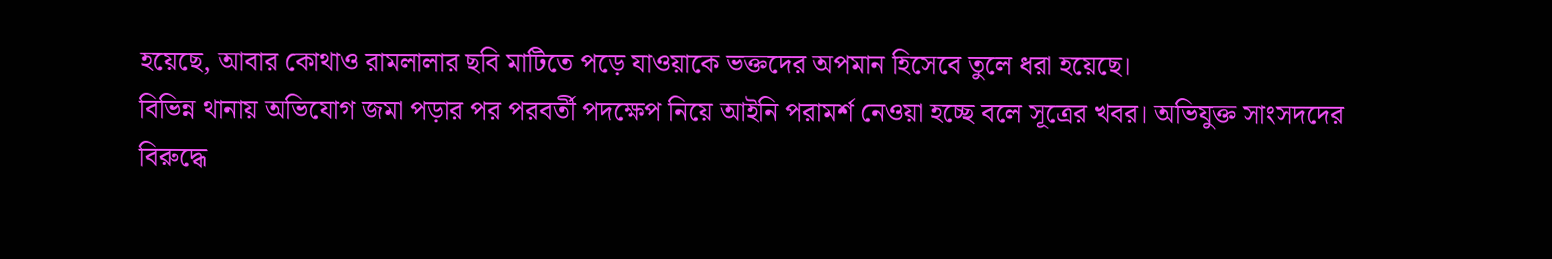হয়েছে, আবার কোথাও রামলালার ছবি মাটিতে পড়ে যাওয়াকে ভক্তদের অপমান হিসেবে তুলে ধরা হয়েছে।
বিভিন্ন থানায় অভিযোগ জমা পড়ার পর পরবর্তী পদক্ষেপ নিয়ে আইনি পরামর্শ নেওয়া হচ্ছে বলে সূত্রের খবর। অভিযুক্ত সাংসদদের বিরুদ্ধে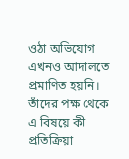ওঠা অভিযোগ এখনও আদালতে প্রমাণিত হয়নি। তাঁদের পক্ষ থেকে এ বিষয়ে কী প্রতিক্রিয়া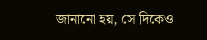জানানো হয়, সে দিকেও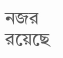নজর রয়েছে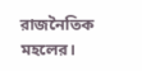রাজনৈতিক মহলের।